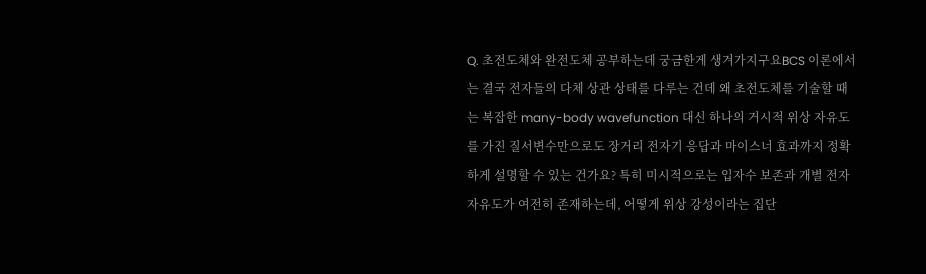Q. 초전도체와 완전도체 공부하는데 궁금한게 생겨가지구요BCS 이론에서는 결국 전자들의 다체 상관 상태를 다루는 건데 왜 초전도체를 기술할 때는 복잡한 many-body wavefunction 대신 하나의 거시적 위상 자유도를 가진 질서변수만으로도 장거리 전자기 응답과 마이스너 효과까지 정확하게 설명할 수 있는 건가요? 특히 미시적으로는 입자수 보존과 개별 전자 자유도가 여전히 존재하는데, 어떻게 위상 강성이라는 집단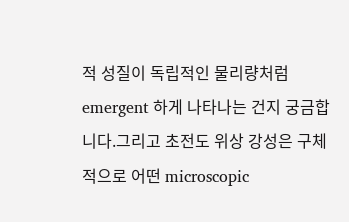적 성질이 독립적인 물리량처럼 emergent 하게 나타나는 건지 궁금합니다.그리고 초전도 위상 강성은 구체적으로 어떤 microscopic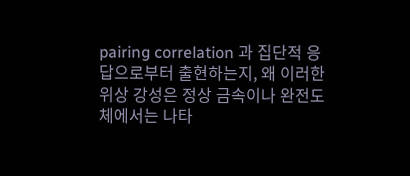pairing correlation 과 집단적 응답으로부터 출현하는지, 왜 이러한 위상 강성은 정상 금속이나 완전도체에서는 나타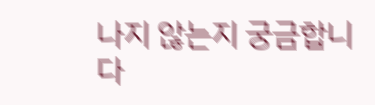나지 않는지 궁금합니다